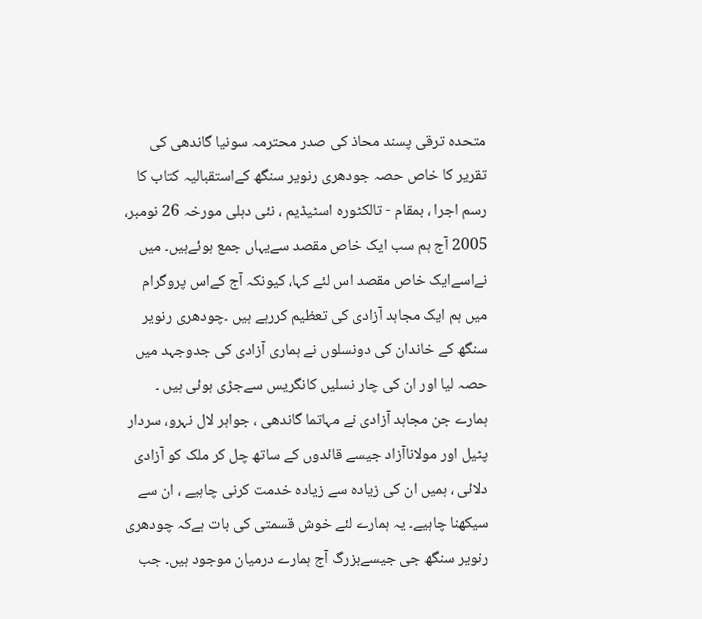متحدہ ترقی پسند محاذ کی صدر محترمہ سونیا گاندھی کی تقریر کا خاص حصہ جودھری رنویر سنگھ کےاستقبالیہ کتاب کا رسم اجرا ، بمقام - تالکٹورہ اسٹیڈیم ، نئی دہلی مورخہ 26 نومبر، 2005 آج ہم سب ایک خاص مقصد سےیہاں جمع ہوئےہیں۔ میں نےاسےایک خاص مقصد اس لئے کہا، کیونکہ آج کےاس پروگرام میں ہم ایک مجاہد آزادی کی تعظیم کررہے ہیں ۔چودھری رنویر سنگھ کے خاندان کی دونسلوں نے ہماری آزادی کی جدوجہد میں حصہ لیا اور ان کی چار نسلیں کانگریس سےجڑی ہوئی ہیں ۔ ہمارے جن مجاہد آزادی نے مہاتما گاندھی ، جواہر لال نہرو، سردار پٹیل اور مولاناآزاد جیسے قائدوں کے ساتھ چل کر ملک کو آزادی دلائی ، ہمیں ان کی زیادہ سے زیادہ خدمت کرنی چاہیے ، ان سے سیکھنا چاہیے۔ یہ ہمارے لئے خوش قسمتی کی بات ہےکہ چودھری رنویر سنگھ جی جیسےبزرگ آج ہمارے درمیان موجود ہیں۔ جب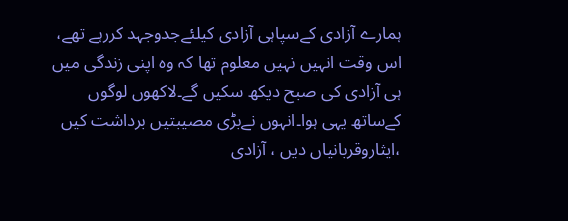ہمارے آزادی کےسپاہی آزادی کیلئےجدوجہد کررہے تھے، اس وقت انہیں نہیں معلوم تھا کہ وہ اپنی زندگی میں ہی آزادی کی صبح دیکھ سکیں گے۔لاکھوں لوگوں کےساتھ یہی ہوا۔انہوں نےبڑی مصیبتیں برداشت کیں ،ایثاروقربانیاں دیں ، آزادی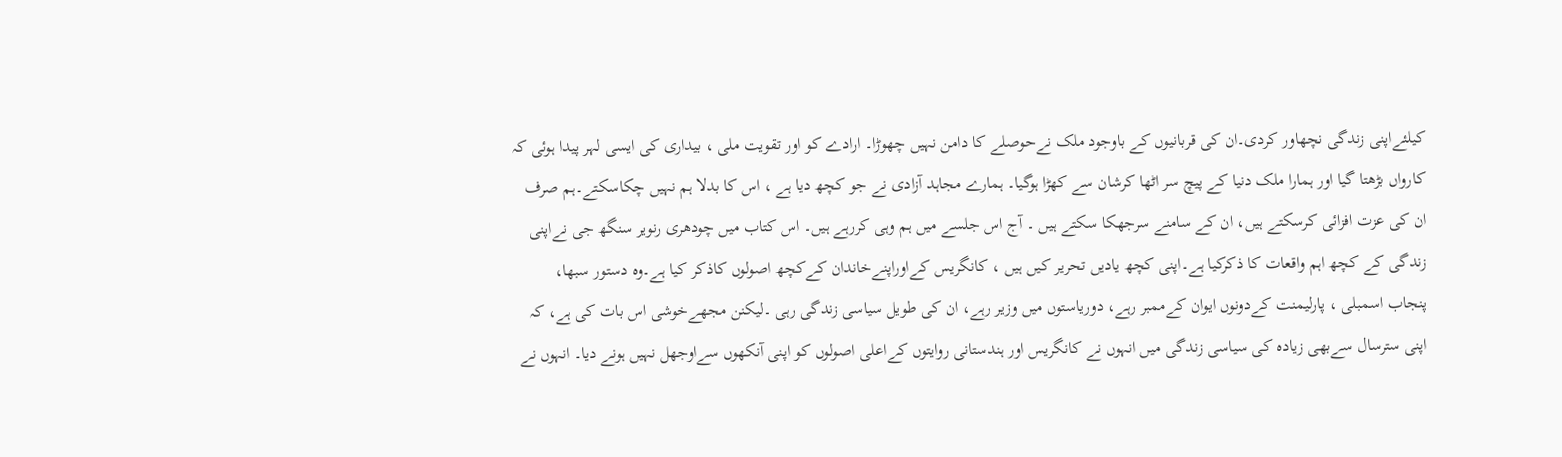کیلئےاپنی زندگی نچھاور کردی۔ان کی قربانیوں کے باوجود ملک نےحوصلے کا دامن نہیں چھوڑا۔ ارادے کو اور تقویت ملی ، بیداری کی ایسی لہر پیدا ہوئی کہ کارواں بڑھتا گیا اور ہمارا ملک دنیا کے پیچ سر اٹھا کرشان سے کھڑا ہوگیا۔ ہمارے مجاہد آزادی نے جو کچھ دیا ہے ، اس کا بدلا ہم نہیں چکاسکتے۔ہم صرف ان کی عزت افزائی کرسکتے ہیں، ان کے سامنے سرجھکا سکتے ہیں ۔ آج اس جلسے میں ہم وہی کررہے ہیں۔ اس کتاب میں چودھری رنویر سنگھ جی نےاپنی زندگی کے کچھ اہم واقعات کا ذکرکیا ہے۔اپنی کچھ یادیں تحریر کیں ہیں ، کانگریس کےاوراپنےخاندان کےکچھ اصولوں کاذکر کیا ہے۔وہ دستور سبھا، پنجاب اسمبلی ، پارلیمنت کےدونوں ایوان کےممبر رہے، دوریاستوں میں وزیر رہے، ان کی طویل سیاسی زندگی رہی ۔لیکنن مجھےخوشی اس بات کی ہے، کہ اپنی سترسال سےبھی زیادہ کی سیاسی زندگی میں انہوں نے کانگریس اور ہندستانی روایتوں کےاعلی اصولوں کو اپنی آنکھوں سےاوجھل نہیں ہونے دیا۔ انہوں نے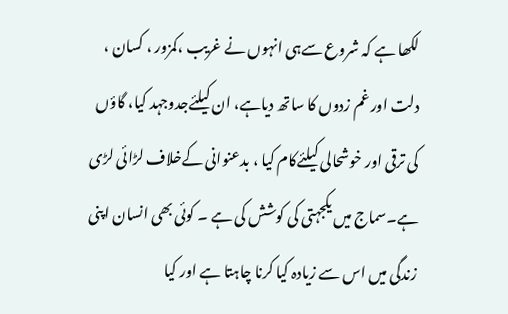لکھا ہے کہ شروع سےہی انہوں نے غریب ،کمزور ، کسان ، دلت اور غم زدوں کا ساتھ دیاہے، ان کیلئےجدوجہد کیا، گاؤں کی ترقی اور خوشحالی کیلئےکام کیا ، بدعنوانی کےخلاف لڑائی لڑی ہے۔سماج میں یکجہتی کی کوشش کی ہے ۔ کوئی بھی انسان اپنی زندگی میں اس سے زیادہ کیا کرنا چاہتا ہے اور کیا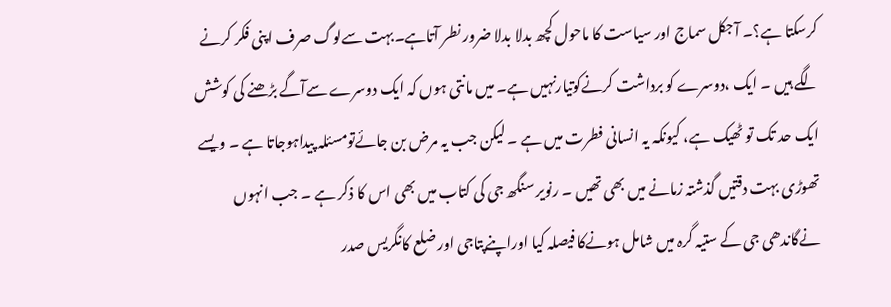کرسکتا ہے؟۔ آجکل سماج اور سیاست کا ماحول کچھ بدلا بدلا ضرور نطر آتاہے۔بہت سےلوگ صرف اپنی فکر کرنے لگے ہیں ۔ ایک ،دوسرے کو برداشت کرنےکوتیارنہیں ہے۔ میں مانتی ہوں کہ ایک دوسرے سےآگے بڑھنے کی کوشش ایک حد تک تو ٹھیک ہے، کیونکہ یہ انسانی فطرت میں ہے ۔ لیکن جب یہ مرض بن جائےتومسئلہ پیداہوجاتا ہے ۔ ویسے تھوڑی بہت دقتیں گذشتہ زمانے میں بھی تھیں ۔ رنویر سنگھ جی کی کتاب میں بھی اس کا ذکر ہے ۔ جب انہوں نےگاندھی جی کے ستیہ گرہ میں شامل ہونےکا فیصلہ کیا اوراپنےپتاجی اور ضلع کانگریس صدر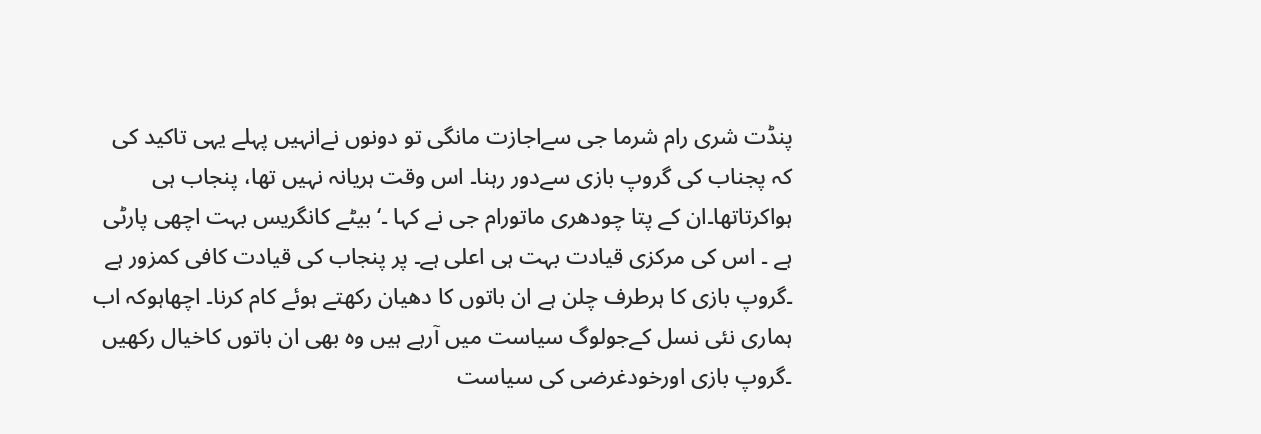پنڈت شری رام شرما جی سےاجازت مانگی تو دونوں نےانہیں پہلے یہی تاکید کی کہ پجناب کی گروپ بازی سےدور رہنا۔ اس وقت ہریانہ نہیں تھا، پنجاب ہی ہواکرتاتھا۔ان کے پتا چودھری ماتورام جی نے کہا ۔‘ بیٹے کانگریس بہت اچھی پارٹی ہے ۔ اس کی مرکزی قیادت بہت ہی اعلی ہے۔ پر پنجاب کی قیادت کافی کمزور ہے ۔گروپ بازی کا ہرطرف چلن ہے ان باتوں کا دھیان رکھتے ہوئے کام کرنا۔ اچھاہوکہ اب ہماری نئی نسل کےجولوگ سیاست میں آرہے ہیں وہ بھی ان باتوں کاخیال رکھیں ۔گروپ بازی اورخودغرضی کی سیاست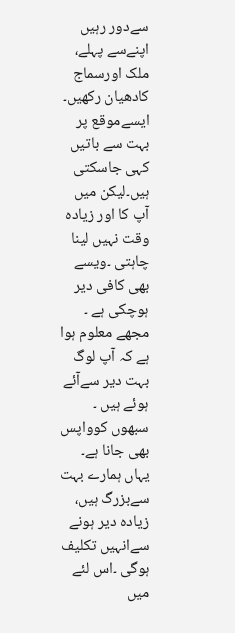سےدور رہیں اپنےسے پہلے، ملک اورسماج کادھیان رکھیں۔ ایسےموقع پر بہت سے باتیں کہی جاسکتی ہیں۔لیکن میں آپ کا اور زیادہ وقت نہیں لینا چاہتی ۔ویسے بھی کافی دیر ہوچکی ہے ۔ مجھے معلوم ہوا ہے کہ آپ لوگ بہت دیر سےآئے ہوئے ہیں ۔ سبھوں کوواپس بھی جانا ہے۔ یہاں ہمارے بہت سےبزرگ ہیں، زیادہ دیر ہونے سےانہیں تکلیف ہوگی ۔اس لئے میں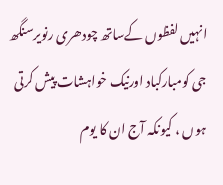انہیں لفظوں کےساتھ چودھری رنویرسنگھ جی کومبارکباد اورنیک خواہشات پیش کرتی ہوں ، کیونکہ آج ان کا یوم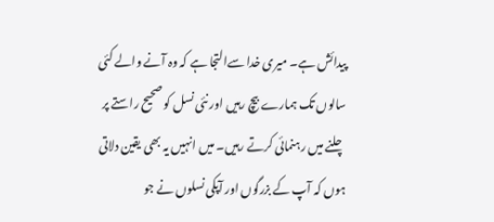پیدائش ہے۔ میری خدا سےالتجا ہے کہ وہ آنے والے کئی سالوں تک ہمارے بیچ رہیں اور نئی نسل کو صحیح راستے پر چلنے میں رہنمائی کرتے رہیں۔ میں انہیں یہ بھی یقین دلاتی ہوں کہ آپ کے بزرگوں اور آپکی نسلوں نے جو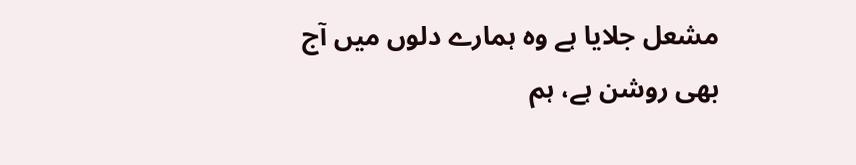مشعل جلایا ہے وہ ہمارے دلوں میں آج بھی روشن ہے، ہم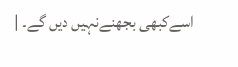اسےکبھی بجھنےنہیں دیں گے۔ |